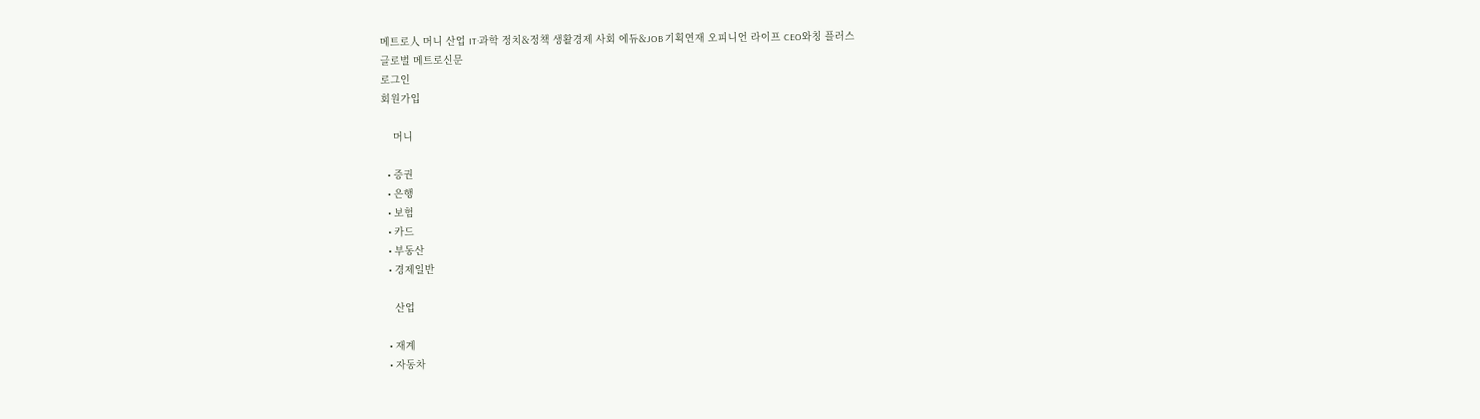메트로人 머니 산업 IT·과학 정치&정책 생활경제 사회 에듀&JOB 기획연재 오피니언 라이프 CEO와칭 플러스
글로벌 메트로신문
로그인
회원가입

    머니

  • 증권
  • 은행
  • 보험
  • 카드
  • 부동산
  • 경제일반

    산업

  • 재계
  • 자동차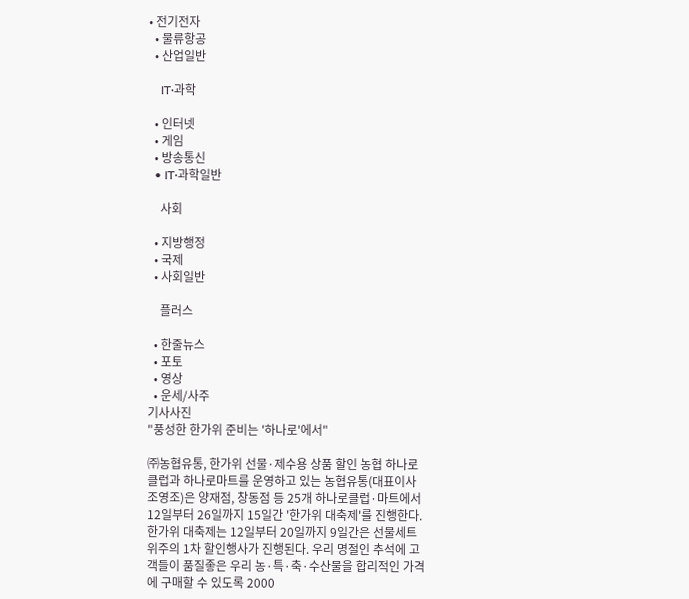• 전기전자
  • 물류항공
  • 산업일반

    IT·과학

  • 인터넷
  • 게임
  • 방송통신
  • IT·과학일반

    사회

  • 지방행정
  • 국제
  • 사회일반

    플러스

  • 한줄뉴스
  • 포토
  • 영상
  • 운세/사주
기사사진
"풍성한 한가위 준비는 '하나로'에서"

㈜농협유통, 한가위 선물·제수용 상품 할인 농협 하나로클럽과 하나로마트를 운영하고 있는 농협유통(대표이사 조영조)은 양재점, 창동점 등 25개 하나로클럽·마트에서 12일부터 26일까지 15일간 '한가위 대축제'를 진행한다. 한가위 대축제는 12일부터 20일까지 9일간은 선물세트 위주의 1차 할인행사가 진행된다. 우리 명절인 추석에 고객들이 품질좋은 우리 농·특·축·수산물을 합리적인 가격에 구매할 수 있도록 2000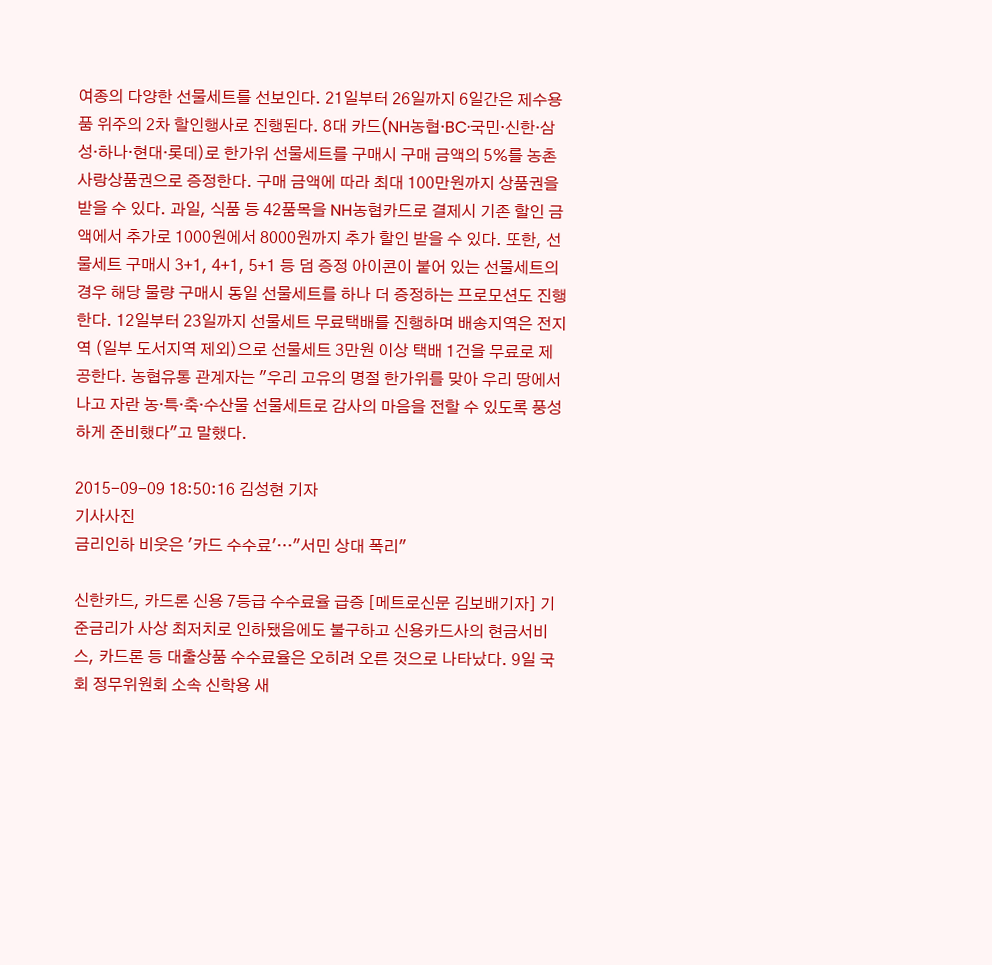여종의 다양한 선물세트를 선보인다. 21일부터 26일까지 6일간은 제수용품 위주의 2차 할인행사로 진행된다. 8대 카드(NH농협·BC·국민·신한·삼성·하나·현대·롯데)로 한가위 선물세트를 구매시 구매 금액의 5%를 농촌사랑상품권으로 증정한다. 구매 금액에 따라 최대 100만원까지 상품권을 받을 수 있다. 과일, 식품 등 42품목을 NH농협카드로 결제시 기존 할인 금액에서 추가로 1000원에서 8000원까지 추가 할인 받을 수 있다. 또한, 선물세트 구매시 3+1, 4+1, 5+1 등 덤 증정 아이콘이 붙어 있는 선물세트의 경우 해당 물량 구매시 동일 선물세트를 하나 더 증정하는 프로모션도 진행한다. 12일부터 23일까지 선물세트 무료택배를 진행하며 배송지역은 전지역 (일부 도서지역 제외)으로 선물세트 3만원 이상 택배 1건을 무료로 제공한다. 농협유통 관계자는 "우리 고유의 명절 한가위를 맞아 우리 땅에서 나고 자란 농·특·축·수산물 선물세트로 감사의 마음을 전할 수 있도록 풍성하게 준비했다"고 말했다.

2015-09-09 18:50:16 김성현 기자
기사사진
금리인하 비웃은 '카드 수수료'…"서민 상대 폭리"

신한카드, 카드론 신용 7등급 수수료율 급증 [메트로신문 김보배기자] 기준금리가 사상 최저치로 인하됐음에도 불구하고 신용카드사의 현금서비스, 카드론 등 대출상품 수수료율은 오히려 오른 것으로 나타났다. 9일 국회 정무위원회 소속 신학용 새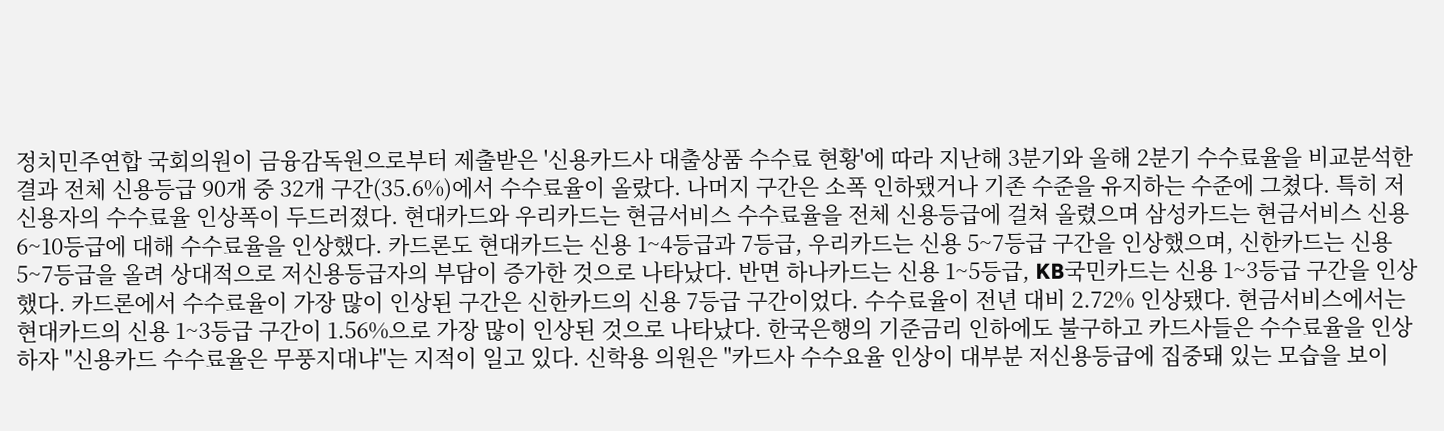정치민주연합 국회의원이 금융감독원으로부터 제출받은 '신용카드사 대출상품 수수료 현황'에 따라 지난해 3분기와 올해 2분기 수수료율을 비교분석한 결과 전체 신용등급 90개 중 32개 구간(35.6%)에서 수수료율이 올랐다. 나머지 구간은 소폭 인하됐거나 기존 수준을 유지하는 수준에 그쳤다. 특히 저신용자의 수수료율 인상폭이 두드러졌다. 현대카드와 우리카드는 현금서비스 수수료율을 전체 신용등급에 걸쳐 올렸으며 삼성카드는 현금서비스 신용 6~10등급에 대해 수수료율을 인상했다. 카드론도 현대카드는 신용 1~4등급과 7등급, 우리카드는 신용 5~7등급 구간을 인상했으며, 신한카드는 신용 5~7등급을 올려 상대적으로 저신용등급자의 부담이 증가한 것으로 나타났다. 반면 하나카드는 신용 1~5등급, KB국민카드는 신용 1~3등급 구간을 인상했다. 카드론에서 수수료율이 가장 많이 인상된 구간은 신한카드의 신용 7등급 구간이었다. 수수료율이 전년 대비 2.72% 인상됐다. 현금서비스에서는 현대카드의 신용 1~3등급 구간이 1.56%으로 가장 많이 인상된 것으로 나타났다. 한국은행의 기준금리 인하에도 불구하고 카드사들은 수수료율을 인상하자 "신용카드 수수료율은 무풍지대냐"는 지적이 일고 있다. 신학용 의원은 "카드사 수수요율 인상이 대부분 저신용등급에 집중돼 있는 모습을 보이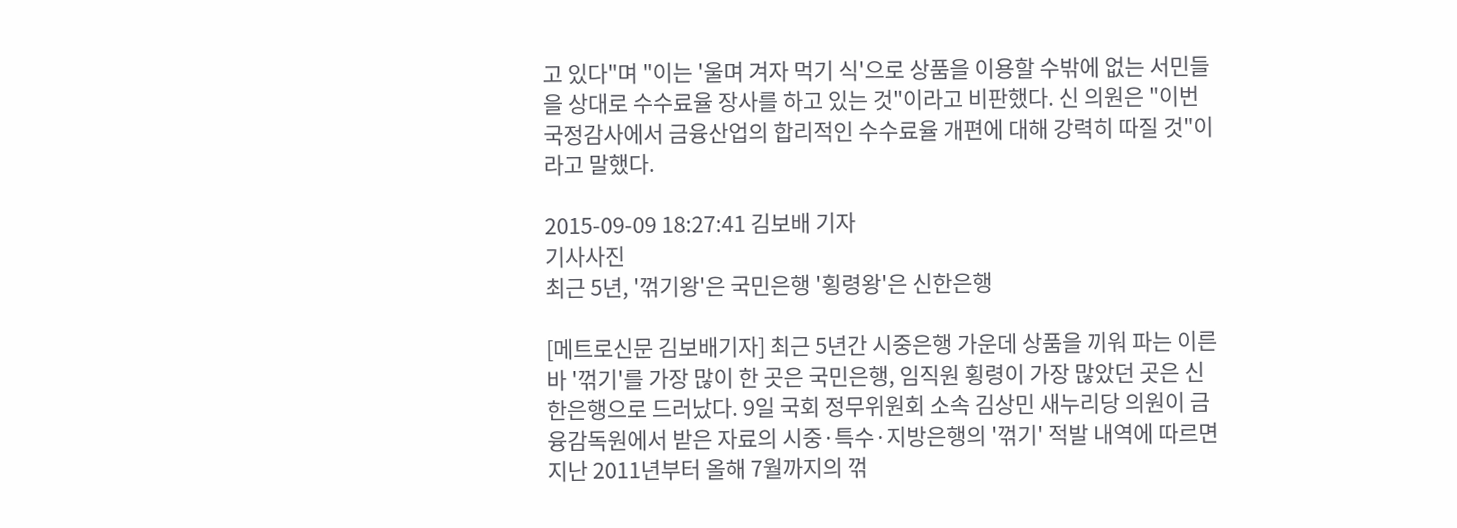고 있다"며 "이는 '울며 겨자 먹기 식'으로 상품을 이용할 수밖에 없는 서민들을 상대로 수수료율 장사를 하고 있는 것"이라고 비판했다. 신 의원은 "이번 국정감사에서 금융산업의 합리적인 수수료율 개편에 대해 강력히 따질 것"이라고 말했다.

2015-09-09 18:27:41 김보배 기자
기사사진
최근 5년, '꺾기왕'은 국민은행 '횡령왕'은 신한은행

[메트로신문 김보배기자] 최근 5년간 시중은행 가운데 상품을 끼워 파는 이른바 '꺾기'를 가장 많이 한 곳은 국민은행, 임직원 횡령이 가장 많았던 곳은 신한은행으로 드러났다. 9일 국회 정무위원회 소속 김상민 새누리당 의원이 금융감독원에서 받은 자료의 시중·특수·지방은행의 '꺾기' 적발 내역에 따르면 지난 2011년부터 올해 7월까지의 꺾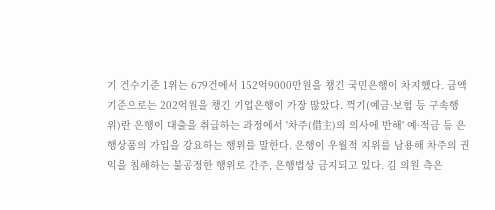기 건수기준 1위는 679건에서 152억9000만원을 챙긴 국민은행이 차지했다. 금액기준으로는 202억원을 챙긴 기업은행이 가장 많았다. 꺽기(예금·보험 등 구속행위)란 은행이 대출을 취급하는 과정에서 '차주(借主)의 의사에 반해' 예·적금 등 은행상품의 가입을 강요하는 행위를 말한다. 은행이 우월적 지위를 남용해 차주의 권익을 침해하는 불공정한 행위로 간주, 은행법상 금지되고 있다. 김 의원 측은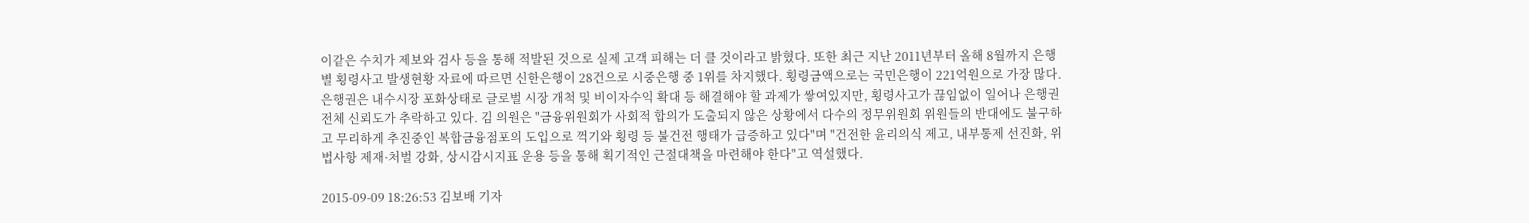이같은 수치가 제보와 검사 등을 통해 적발된 것으로 실제 고객 피해는 더 클 것이라고 밝혔다. 또한 최근 지난 2011년부터 올해 8월까지 은행별 횡령사고 발생현황 자료에 따르면 신한은행이 28건으로 시중은행 중 1위를 차지했다. 횡령금액으로는 국민은행이 221억원으로 가장 많다. 은행권은 내수시장 포화상태로 글로벌 시장 개척 및 비이자수익 확대 등 해결해야 할 과제가 쌓여있지만, 횡령사고가 끊임없이 일어나 은행권 전체 신뢰도가 추락하고 있다. 김 의원은 "금융위원회가 사회적 합의가 도출되지 않은 상황에서 다수의 정무위원회 위원들의 반대에도 불구하고 무리하게 추진중인 복합금융점포의 도입으로 꺽기와 횡령 등 불건전 행태가 급증하고 있다"며 "건전한 윤리의식 제고, 내부통제 선진화, 위법사항 제재·처벌 강화, 상시감시지표 운용 등을 통해 획기적인 근절대책을 마련해야 한다"고 역설했다.

2015-09-09 18:26:53 김보배 기자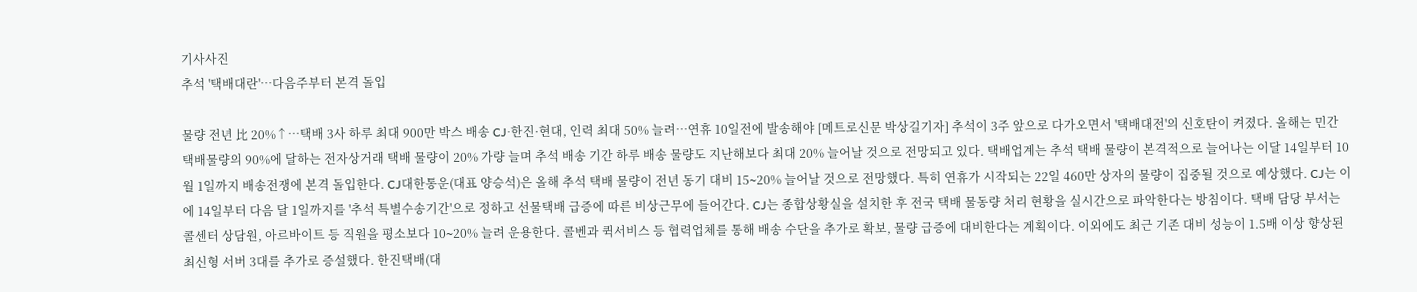기사사진
추석 '택배대란'…다음주부터 본격 돌입

물량 전년 比 20%↑…택배 3사 하루 최대 900만 박스 배송 CJ·한진·현대, 인력 최대 50% 늘려…연휴 10일전에 발송해야 [메트로신문 박상길기자] 추석이 3주 앞으로 다가오면서 '택배대전'의 신호탄이 켜졌다. 올해는 민간 택배물량의 90%에 달하는 전자상거래 택배 물량이 20% 가량 늘며 추석 배송 기간 하루 배송 물량도 지난해보다 최대 20% 늘어날 것으로 전망되고 있다. 택배업계는 추석 택배 물량이 본격적으로 늘어나는 이달 14일부터 10월 1일까지 배송전쟁에 본격 돌입한다. CJ대한통운(대표 양승석)은 올해 추석 택배 물량이 전년 동기 대비 15∼20% 늘어날 것으로 전망했다. 특히 연휴가 시작되는 22일 460만 상자의 물량이 집중될 것으로 예상했다. CJ는 이에 14일부터 다음 달 1일까지를 '추석 특별수송기간'으로 정하고 선물택배 급증에 따른 비상근무에 들어간다. CJ는 종합상황실을 설치한 후 전국 택배 물동량 처리 현황을 실시간으로 파악한다는 방침이다. 택배 담당 부서는 콜센터 상담원, 아르바이트 등 직원을 평소보다 10∼20% 늘려 운용한다. 콜벤과 퀵서비스 등 협력업체를 통해 배송 수단을 추가로 확보, 물량 급증에 대비한다는 계획이다. 이외에도 최근 기존 대비 성능이 1.5배 이상 향상된 최신형 서버 3대를 추가로 증설했다. 한진택배(대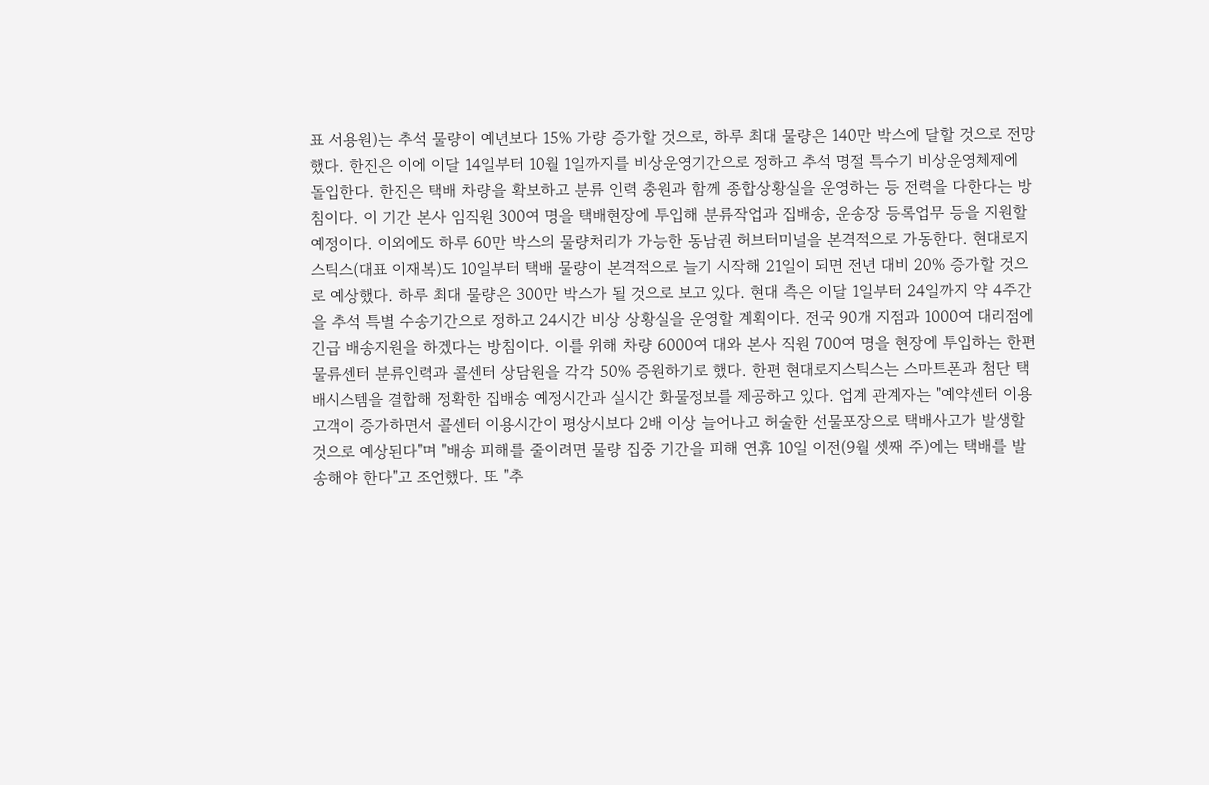표 서용원)는 추석 물량이 예년보다 15% 가량 증가할 것으로, 하루 최대 물량은 140만 박스에 달할 것으로 전망했다. 한진은 이에 이달 14일부터 10월 1일까지를 비상운영기간으로 정하고 추석 명절 특수기 비상운영체제에 돌입한다. 한진은 택배 차량을 확보하고 분류 인력 충원과 함께 종합상황실을 운영하는 등 전력을 다한다는 방침이다. 이 기간 본사 임직원 300여 명을 택배현장에 투입해 분류작업과 집배송, 운송장 등록업무 등을 지원할 예정이다. 이외에도 하루 60만 박스의 물량처리가 가능한 동남권 허브터미널을 본격적으로 가동한다. 현대로지스틱스(대표 이재복)도 10일부터 택배 물량이 본격적으로 늘기 시작해 21일이 되면 전년 대비 20% 증가할 것으로 예상했다. 하루 최대 물량은 300만 박스가 될 것으로 보고 있다. 현대 측은 이달 1일부터 24일까지 약 4주간을 추석 특별 수송기간으로 정하고 24시간 비상 상황실을 운영할 계획이다. 전국 90개 지점과 1000여 대리점에 긴급 배송지원을 하겠다는 방침이다. 이를 위해 차량 6000여 대와 본사 직원 700여 명을 현장에 투입하는 한편 물류센터 분류인력과 콜센터 상담원을 각각 50% 증원하기로 했다. 한편 현대로지스틱스는 스마트폰과 첨단 택배시스템을 결합해 정확한 집배송 예정시간과 실시간 화물정보를 제공하고 있다. 업계 관계자는 "예약센터 이용고객이 증가하면서 콜센터 이용시간이 평상시보다 2배 이상 늘어나고 허술한 선물포장으로 택배사고가 발생할 것으로 예상된다"며 "배송 피해를 줄이려면 물량 집중 기간을 피해 연휴 10일 이전(9월 셋째 주)에는 택배를 발송해야 한다"고 조언했다. 또 "추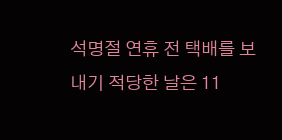석명절 연휴 전 택배를 보내기 적당한 날은 11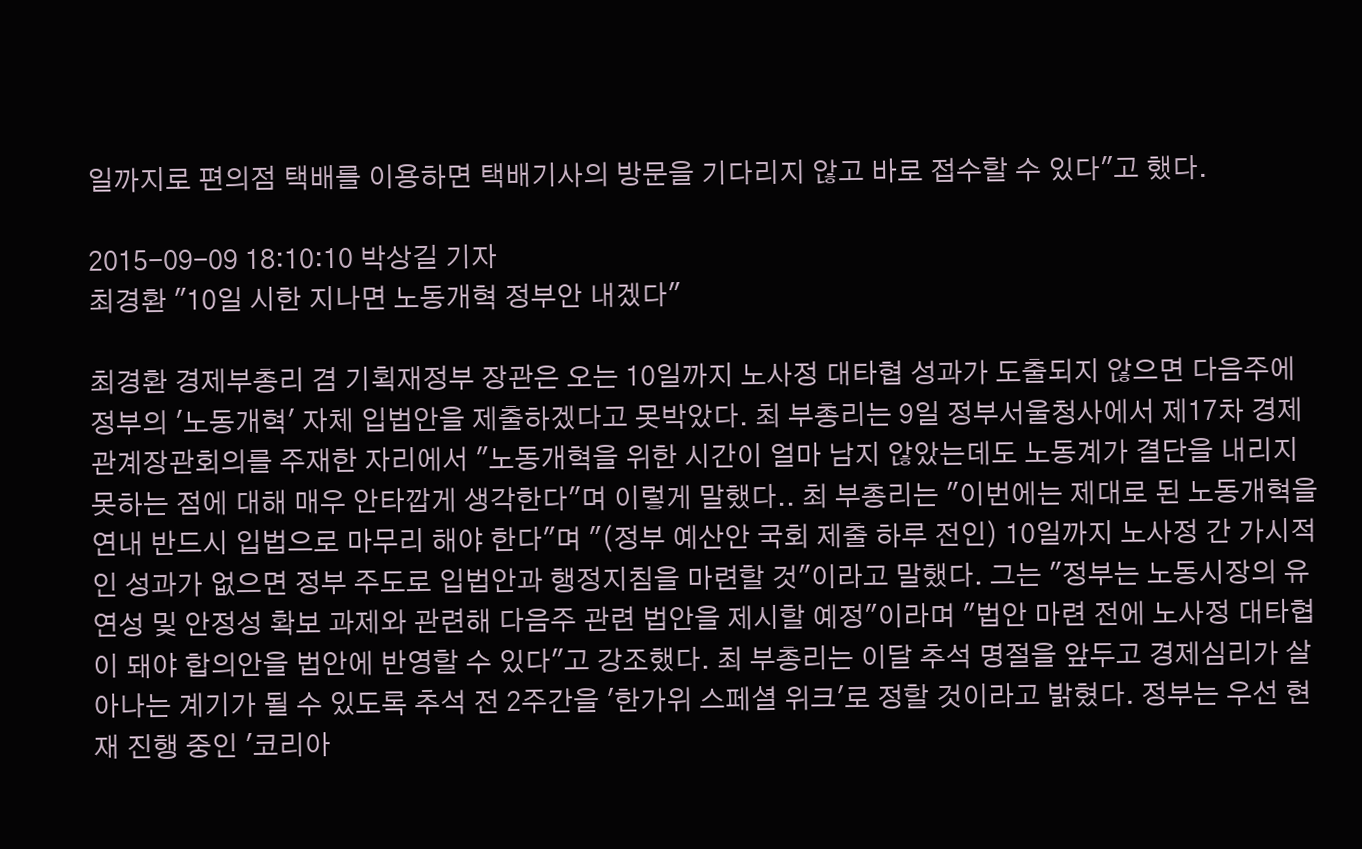일까지로 편의점 택배를 이용하면 택배기사의 방문을 기다리지 않고 바로 접수할 수 있다"고 했다.

2015-09-09 18:10:10 박상길 기자
최경환 "10일 시한 지나면 노동개혁 정부안 내겠다"

최경환 경제부총리 겸 기획재정부 장관은 오는 10일까지 노사정 대타협 성과가 도출되지 않으면 다음주에 정부의 '노동개혁' 자체 입법안을 제출하겠다고 못박았다. 최 부총리는 9일 정부서울청사에서 제17차 경제관계장관회의를 주재한 자리에서 "노동개혁을 위한 시간이 얼마 남지 않았는데도 노동계가 결단을 내리지 못하는 점에 대해 매우 안타깝게 생각한다"며 이렇게 말했다.. 최 부총리는 "이번에는 제대로 된 노동개혁을 연내 반드시 입법으로 마무리 해야 한다"며 "(정부 예산안 국회 제출 하루 전인) 10일까지 노사정 간 가시적인 성과가 없으면 정부 주도로 입법안과 행정지침을 마련할 것"이라고 말했다. 그는 "정부는 노동시장의 유연성 및 안정성 확보 과제와 관련해 다음주 관련 법안을 제시할 예정"이라며 "법안 마련 전에 노사정 대타협이 돼야 합의안을 법안에 반영할 수 있다"고 강조했다. 최 부총리는 이달 추석 명절을 앞두고 경제심리가 살아나는 계기가 될 수 있도록 추석 전 2주간을 '한가위 스페셜 위크'로 정할 것이라고 밝혔다. 정부는 우선 현재 진행 중인 '코리아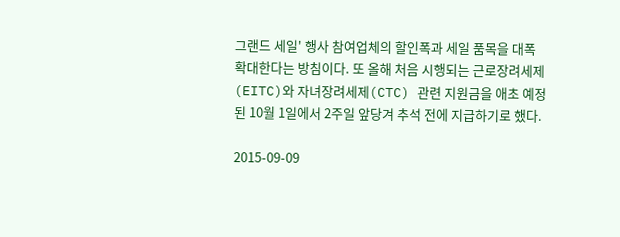그랜드 세일' 행사 참여업체의 할인폭과 세일 품목을 대폭 확대한다는 방침이다. 또 올해 처음 시행되는 근로장려세제(EITC)와 자녀장려세제(CTC) 관련 지원금을 애초 예정된 10월 1일에서 2주일 앞당겨 추석 전에 지급하기로 했다.

2015-09-09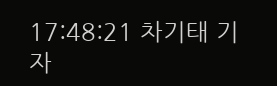17:48:21 차기태 기자